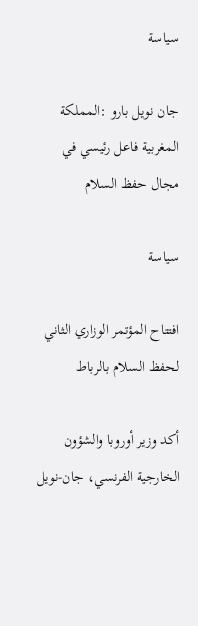سياسة

جان نويل بارو :المملكة المغربية فاعل رئيسي في مجال حفظ السلام

سياسة

افتتاح المؤتمر الوزاري الثاني لحفظ السلام بالرباط

أكد وزير أوروبا والشؤون الخارجية الفرنسي، جان-نويل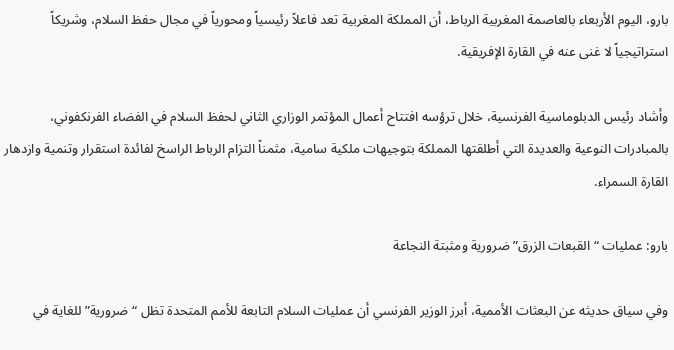بارو، اليوم الأربعاء بالعاصمة المغربية الرباط، أن المملكة المغربية تعد فاعلاً رئيسياً ومحورياً في مجال حفظ السلام، وشريكاً استراتيجياً لا غنى عنه في القارة الإفريقية.

وأشاد رئيس الدبلوماسية الفرنسية، خلال ترؤسه افتتاح أعمال المؤتمر الوزاري الثاني لحفظ السلام في الفضاء الفرنكفوني، بالمبادرات النوعية والعديدة التي أطلقتها المملكة بتوجيهات ملكية سامية، مثمناً التزام الرباط الراسخ لفائدة استقرار وتنمية وازدهار القارة السمراء.

بارو: عمليات “القبعات الزرق” ضرورية ومثبتة النجاعة

وفي سياق حديثه عن البعثات الأممية، أبرز الوزير الفرنسي أن عمليات السلام التابعة للأمم المتحدة تظل “ضرورية” للغاية في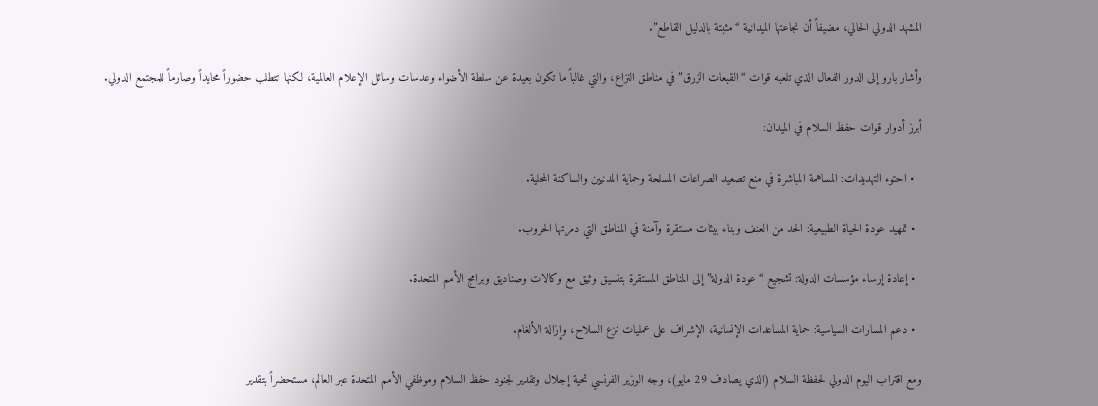المشهد الدولي الحالي، مضيفاً أن نجاعتها الميدانية “مثبتة بالدليل القاطع”.

وأشار بارو إلى الدور الفعال الذي تلعبه قوات “القبعات الزرق” في مناطق النزاع، والتي غالباً ما تكون بعيدة عن سلطة الأضواء وعدسات وسائل الإعلام العالمية، لكنها تتطلب حضوراً محايداً وصارماً للمجتمع الدولي.

أبرز أدوار قوات حفظ السلام في الميدان:

  • احتوء التهديدات: المساهمة المباشرة في منع تصعيد الصراعات المسلحة وحماية المدنيين والساكنة المحلية.

  • تمهيد عودة الحياة الطبيعية: الحد من العنف وبناء بيئات مستقرة وآمنة في المناطق التي دمرتها الحروب.

  • إعادة إرساء مؤسسات الدولة: تشجيع “عودة الدولة” إلى المناطق المستقرة بتنسيق وثيق مع وكالات وصناديق وبرامج الأمم المتحدة.

  • دعم المسارات السياسية: حماية المساعدات الإنسانية، الإشراف على عمليات نزع السلاح، وإزالة الألغام.

ومع اقتراب اليوم الدولي لحفظة السلام (الذي يصادف 29 مايو)، وجه الوزير الفرنسي تحية إجلال وتقدير لجنود حفظ السلام وموظفي الأمم المتحدة عبر العالم، مستحضراً بتقدير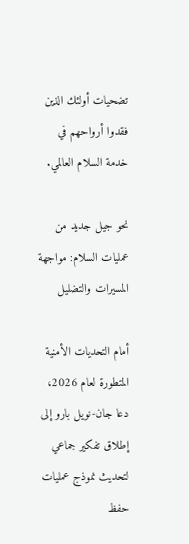تضحيات أولئك الذين فقدوا أرواحهم في خدمة السلام العالمي.

نحو جيل جديد من عمليات السلام: مواجهة المسيرات والتضليل

أمام التحديات الأمنية المتطورة لعام 2026، دعا جان-نويل بارو إلى إطلاق تفكير جماعي لتحديث نموذج عمليات حفظ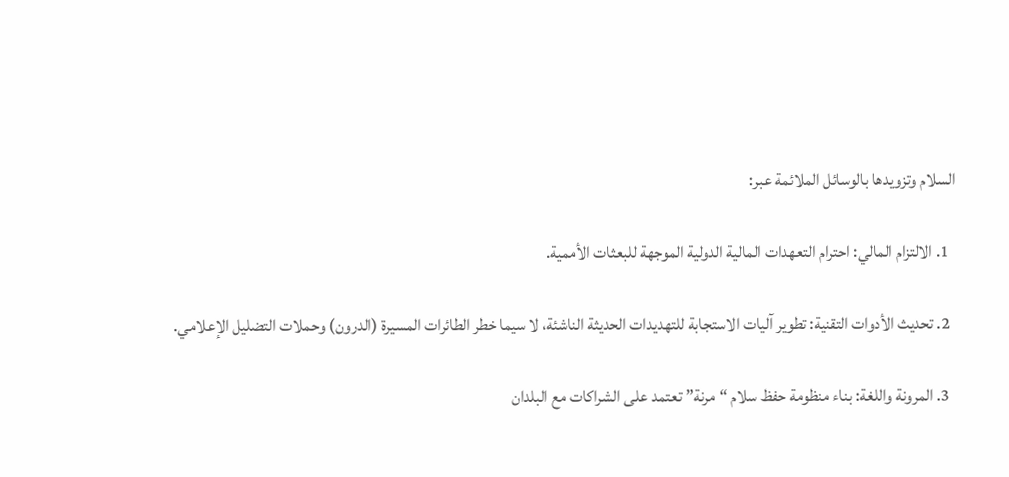السلام وتزويدها بالوسائل الملائمة عبر:

  1. الالتزام المالي: احترام التعهدات المالية الدولية الموجهة للبعثات الأممية.

  2. تحديث الأدوات التقنية: تطوير آليات الاستجابة للتهديدات الحديثة الناشئة، لا سيما خطر الطائرات المسيرة (الدرون) وحملات التضليل الإعلامي.

  3. المرونة واللغة: بناء منظومة حفظ سلام “مرنة” تعتمد على الشراكات مع البلدان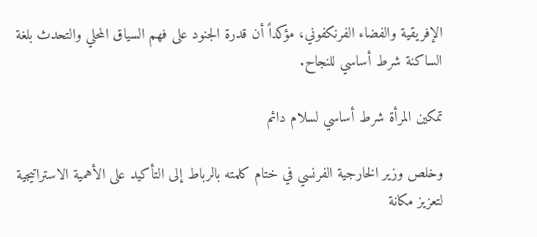الإفريقية والفضاء الفرنكفوني، مؤكداً أن قدرة الجنود على فهم السياق المحلي والتحدث بلغة الساكنة شرط أساسي للنجاح.

تمكين المرأة شرط أساسي لسلام دائم

وخلص وزير الخارجية الفرنسي في ختام كلمته بالرباط إلى التأكيد على الأهمية الاستراتيجية لتعزيز مكانة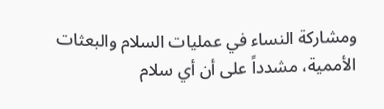ومشاركة النساء في عمليات السلام والبعثات الأممية، مشدداً على أن أي سلام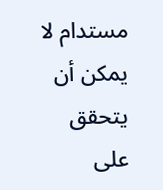مستدام لا يمكن أن يتحقق على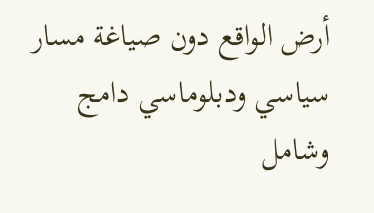أرض الواقع دون صياغة مسار سياسي ودبلوماسي دامج وشامل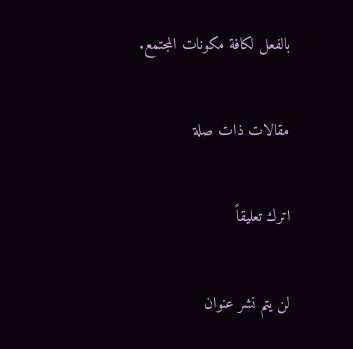بالفعل لكافة مكونات المجتمع.

مقالات ذات صلة

اترك تعليقاً

لن يتم نشر عنوان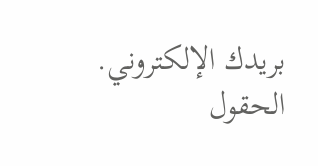بريدك الإلكتروني. الحقول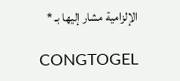الإلزامية مشار إليها بـ *

CONGTOGEL